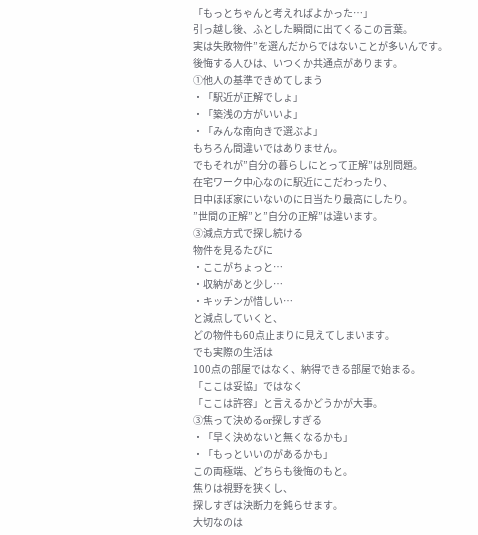「もっとちゃんと考えればよかった…」
引っ越し後、ふとした瞬間に出てくるこの言葉。
実は失敗物件”を選んだからではないことが多いんです。
後悔する人ひは、いつくか共通点があります。
①他人の基準できめてしまう
・「駅近が正解でしょ」
・「築浅の方がいいよ」
・「みんな南向きで選ぶよ」
もちろん間違いではありません。
でもそれが”自分の暮らしにとって正解”は別問題。
在宅ワーク中心なのに駅近にこだわったり、
日中ほぼ家にいないのに日当たり最高にしたり。
”世間の正解”と”自分の正解”は違います。
③減点方式で探し続ける
物件を見るたびに
・ここがちょっと…
・収納があと少し…
・キッチンが惜しい…
と減点していくと、
どの物件も60点止まりに見えてしまいます。
でも実際の生活は
100点の部屋ではなく、納得できる部屋で始まる。
「ここは妥協」ではなく
「ここは許容」と言えるかどうかが大事。
③焦って決めるor探しすぎる
・「早く決めないと無くなるかも」
・「もっといいのがあるかも」
この両極端、どちらも後悔のもと。
焦りは視野を狭くし、
探しすぎは決断力を鈍らせます。
大切なのは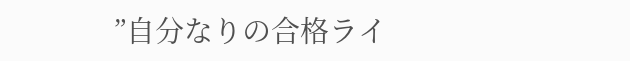”自分なりの合格ライ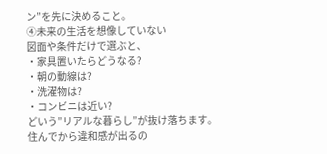ン”を先に決めること。
④未来の生活を想像していない
図面や条件だけで選ぶと、
・家具置いたらどうなる?
・朝の動線は?
・洗濯物は?
・コンビニは近い?
どいう”リアルな暮らし”が抜け落ちます。
住んでから違和感が出るの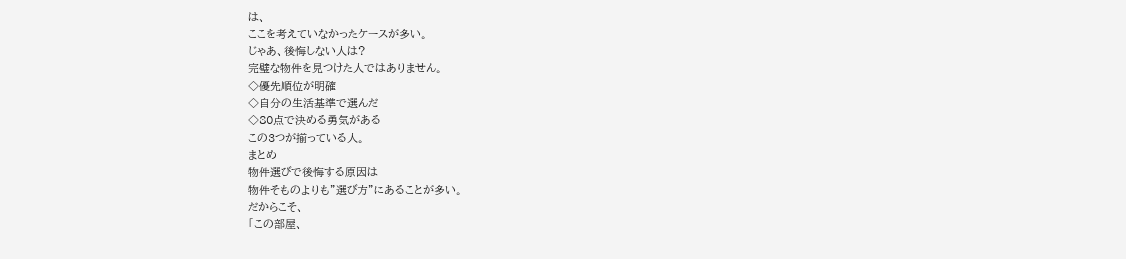は、
ここを考えていなかったケースが多い。
じゃあ、後悔しない人は?
完璧な物件を見つけた人ではありません。
◇優先順位が明確
◇自分の生活基準で選んだ
◇80点で決める勇気がある
この3つが揃っている人。
まとめ
物件選びで後悔する原因は
物件そものよりも”選び方”にあることが多い。
だからこそ、
「この部屋、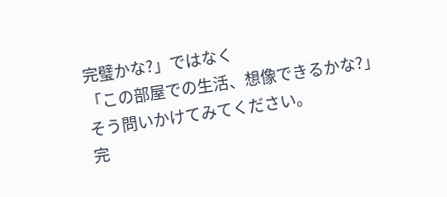完璧かな?」ではなく
「この部屋での生活、想像できるかな?」
そう問いかけてみてください。
完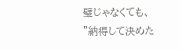璧じゃなくても、
”納得して決めた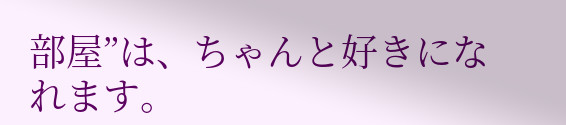部屋”は、ちゃんと好きになれます。